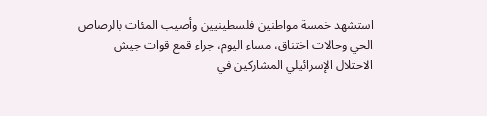استشهد خمسة مواطنين فلسطينيين وأصيب المئات بالرصاص الحي وحالات اختناق، مساء اليوم، جراء قمع قوات جيش الاحتلال الإسرائيلي المشاركين في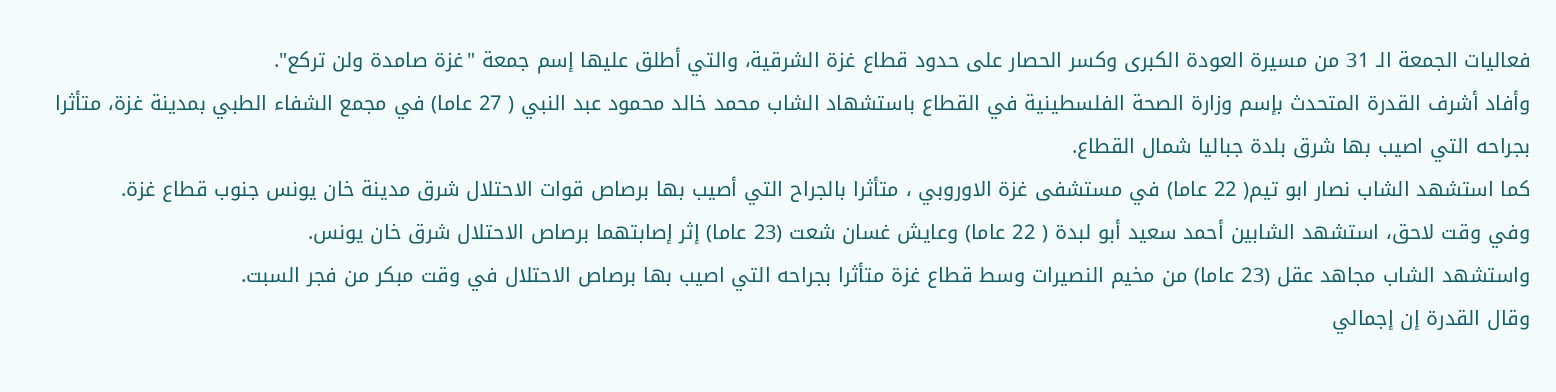فعاليات الجمعة الـ 31 من مسيرة العودة الكبرى وكسر الحصار على حدود قطاع غزة الشرقية، والتي أطلق عليها إسم جمعة "غزة صامدة ولن تركع".
وأفاد أشرف القدرة المتحدث بإسم وزارة الصحة الفلسطينية في القطاع باستشهاد الشاب محمد خالد محمود عبد النبي ( 27 عاما) في مجمع الشفاء الطبي بمدينة غزة، متأثرا بجراحه التي اصيب بها شرق بلدة جباليا شمال القطاع.
كما استشهد الشاب نصار ابو تيم( 22 عاما) في مستشفى غزة الاوروبي ، متأثرا بالجراح التي أصيب بها برصاص قوات الاحتلال شرق مدينة خان يونس جنوب قطاع غزة.
وفي وقت لاحق، استشهد الشابين أحمد سعيد أبو لبدة ( 22 عاما) وعايش غسان شعت (23 عاما) إثر إصابتهما برصاص الاحتلال شرق خان يونس.
واستشهد الشاب مجاهد عقل (23 عاما) من مخيم النصيرات وسط قطاع غزة متأثرا بجراحه التي اصيب بها برصاص الاحتلال في وقت مبكر من فجر السبت.
وقال القدرة إن إجمالي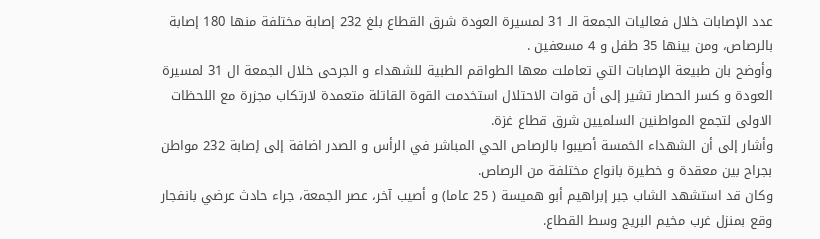عدد الإصابات خلال فعاليات الجمعة الـ 31 لمسيرة العودة شرق القطاع بلغ 232 إصابة مختلفة منها 180 إصابة بالرصاص، ومن بينها 35 طفل و 4 مسعفين .
وأوضح بان طبيعة الإصابات التي تعاملت معها الطواقم الطبية للشهداء و الجرحى خلال الجمعة ال 31 لمسيرة العودة و كسر الحصار تشير إلى أن قوات الاحتلال استخدمت القوة القاتلة متعمدة لارتكاب مجزرة مع اللحظات الاولى لتجمع المواطنين السلميين شرق قطاع غزة.
وأشار إلى أن الشهداء الخمسة أصيبوا بالرصاص الحي المباشر في الرأس و الصدر اضافة إلى إصابة 232 مواطن بجراح بين معقدة و خطيرة بانواع مختلفة من الرصاص.
وكان قد استشهد الشاب جبر إبراهيم أبو هميسة ( 25 عاما) و أصيب آخر، عصر الجمعة، جراء حادث عرضي بانفجار وقع بمنزل غرب مخيم البريج وسط القطاع.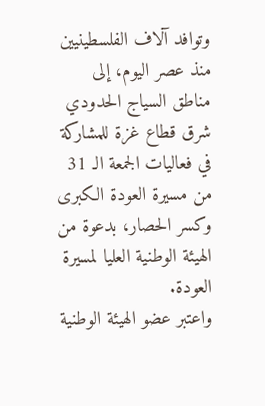وتوافد آلاف الفلسطينيين منذ عصر اليوم، إلى مناطق السياج الحدودي شرق قطاع غزة للمشاركة في فعاليات الجمعة الـ 31 من مسيرة العودة الكبرى وكسر الحصار، بدعوة من الهيئة الوطنية العليا لمسيرة العودة.
واعتبر عضو الهيئة الوطنية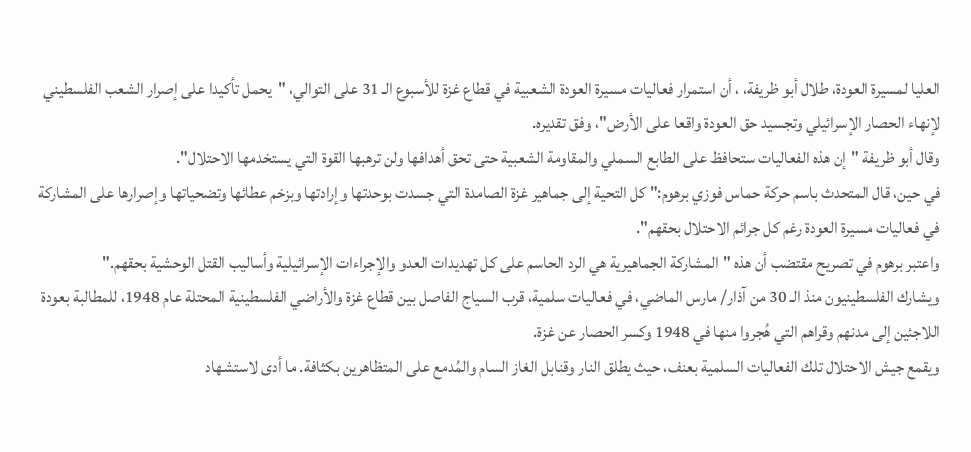العليا لمسيرة العودة، طلال أبو ظريفة، ، أن استمرار فعاليات مسيرة العودة الشعبية في قطاع غزة للأسبوع الـ 31 على التوالي، "يحمل تأكيدا على إصرار الشعب الفلسطيني لإنهاء الحصار الإسرائيلي وتجسيد حق العودة واقعا على الأرض"، وفق تقديره.
وقال أبو ظريفة "إن هذه الفعاليات ستحافظ على الطابع السملي والمقاومة الشعبية حتى تحق أهدافها ولن ترهبها القوة التي يستخدمها الاحتلال".
في حين، قال المتحدث باسم حركة حماس فوزي برهوم:" كل التحية إلى جماهير غزة الصامدة التي جسدت بوحدتها وإرادتها وبزخم عطائها وتضحياتها وإصرارها على المشاركة في فعاليات مسيرة العودة رغم كل جرائم الاحتلال بحقهم".
واعتبر برهوم في تصريح مقتضب أن هذه "المشاركة الجماهيرية هي الرد الحاسم على كل تهديدات العدو والإجراءات الإسرائيلية وأساليب القتل الوحشية بحقهم."
ويشارك الفلسطينيون منذ الـ 30 من آذار/ مارس الماضي، في فعاليات سلمية، قرب السياج الفاصل بين قطاع غزة والأراضي الفلسطينية المحتلة عام 1948، للمطالبة بعودة اللاجئين إلى مدنهم وقراهم التي هُجروا منها في 1948 وكسر الحصار عن غزة.
ويقمع جيش الاحتلال تلك الفعاليات السلمية بعنف، حيث يطلق النار وقنابل الغاز السام والمُدمع على المتظاهرين بكثافة. ما أدى لاستشهاد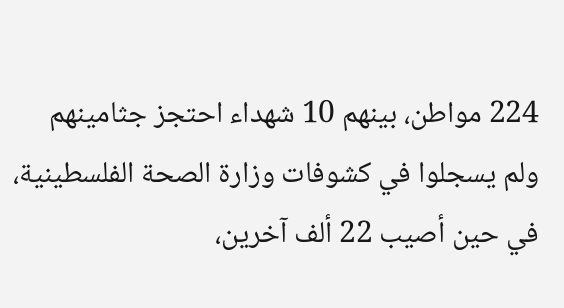224 مواطن، بينهم 10 شهداء احتجز جثامينهم ولم يسجلوا في كشوفات وزارة الصحة الفلسطينية، في حين أصيب 22 ألف آخرين،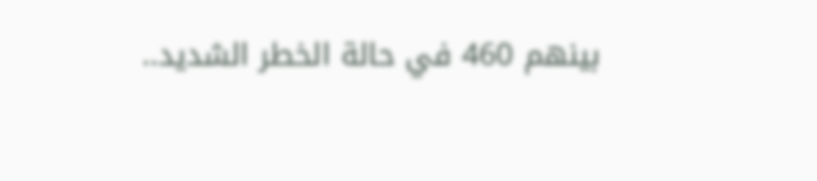بينهم 460 في حالة الخطر الشديد..